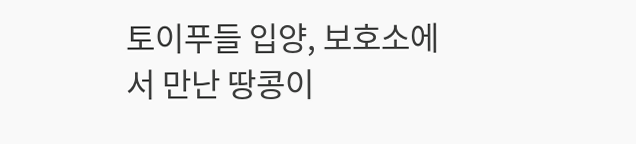토이푸들 입양, 보호소에서 만난 땅콩이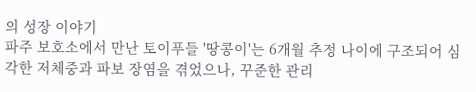의 성장 이야기
파주 보호소에서 만난 토이푸들 '땅콩이'는 6개월 추정 나이에 구조되어 심각한 저체중과 파보 장염을 겪었으나, 꾸준한 관리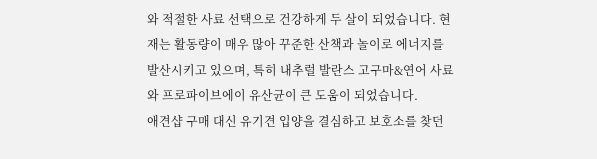와 적절한 사료 선택으로 건강하게 두 살이 되었습니다. 현재는 활동량이 매우 많아 꾸준한 산책과 놀이로 에너지를 발산시키고 있으며, 특히 내추럴 발란스 고구마&연어 사료와 프로파이브에이 유산균이 큰 도움이 되었습니다.
애견샵 구매 대신 유기견 입양을 결심하고 보호소를 찾던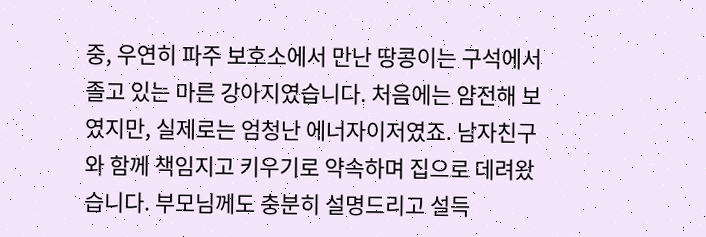중, 우연히 파주 보호소에서 만난 땅콩이는 구석에서 졸고 있는 마른 강아지였습니다. 처음에는 얌전해 보였지만, 실제로는 엄청난 에너자이저였죠. 남자친구와 함께 책임지고 키우기로 약속하며 집으로 데려왔습니다. 부모님께도 충분히 설명드리고 설득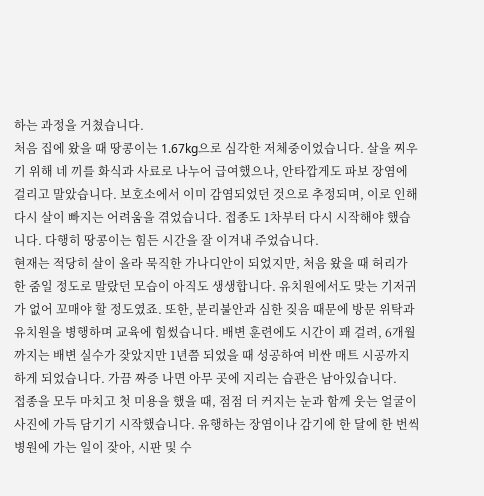하는 과정을 거쳤습니다.
처음 집에 왔을 때 땅콩이는 1.67kg으로 심각한 저체중이었습니다. 살을 찌우기 위해 네 끼를 화식과 사료로 나누어 급여했으나, 안타깝게도 파보 장염에 걸리고 말았습니다. 보호소에서 이미 감염되었던 것으로 추정되며, 이로 인해 다시 살이 빠지는 어려움을 겪었습니다. 접종도 1차부터 다시 시작해야 했습니다. 다행히 땅콩이는 힘든 시간을 잘 이겨내 주었습니다.
현재는 적당히 살이 올라 묵직한 가나디안이 되었지만, 처음 왔을 때 허리가 한 줌일 정도로 말랐던 모습이 아직도 생생합니다. 유치원에서도 맞는 기저귀가 없어 꼬매야 할 정도였죠. 또한, 분리불안과 심한 짖음 때문에 방문 위탁과 유치원을 병행하며 교육에 힘썼습니다. 배변 훈련에도 시간이 꽤 걸려, 6개월까지는 배변 실수가 잦았지만 1년쯤 되었을 때 성공하여 비싼 매트 시공까지 하게 되었습니다. 가끔 짜증 나면 아무 곳에 지리는 습관은 남아있습니다.
접종을 모두 마치고 첫 미용을 했을 때, 점점 더 커지는 눈과 함께 웃는 얼굴이 사진에 가득 담기기 시작했습니다. 유행하는 장염이나 감기에 한 달에 한 번씩 병원에 가는 일이 잦아, 시판 및 수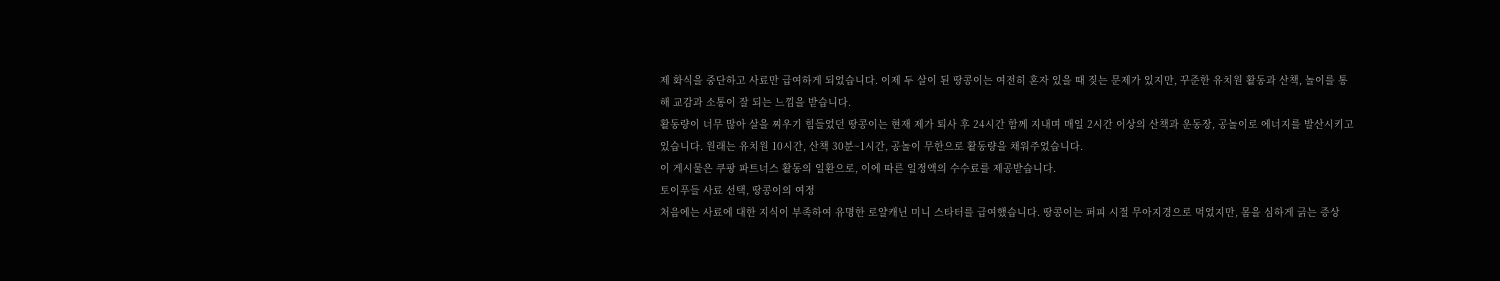제 화식을 중단하고 사료만 급여하게 되었습니다. 이제 두 살이 된 땅콩이는 여전히 혼자 있을 때 짖는 문제가 있지만, 꾸준한 유치원 활동과 산책, 놀이를 통해 교감과 소통이 잘 되는 느낌을 받습니다.
활동량이 너무 많아 살을 찌우기 힘들었던 땅콩이는 현재 제가 퇴사 후 24시간 함께 지내며 매일 2시간 이상의 산책과 운동장, 공놀이로 에너지를 발산시키고 있습니다. 원래는 유치원 10시간, 산책 30분~1시간, 공놀이 무한으로 활동량을 채워주었습니다.
이 게시물은 쿠팡 파트너스 활동의 일환으로, 이에 따른 일정액의 수수료를 제공받습니다.
토이푸들 사료 선택, 땅콩이의 여정
처음에는 사료에 대한 지식이 부족하여 유명한 로얄캐닌 미니 스타터를 급여했습니다. 땅콩이는 퍼피 시절 무아지경으로 먹었지만, 몸을 심하게 긁는 증상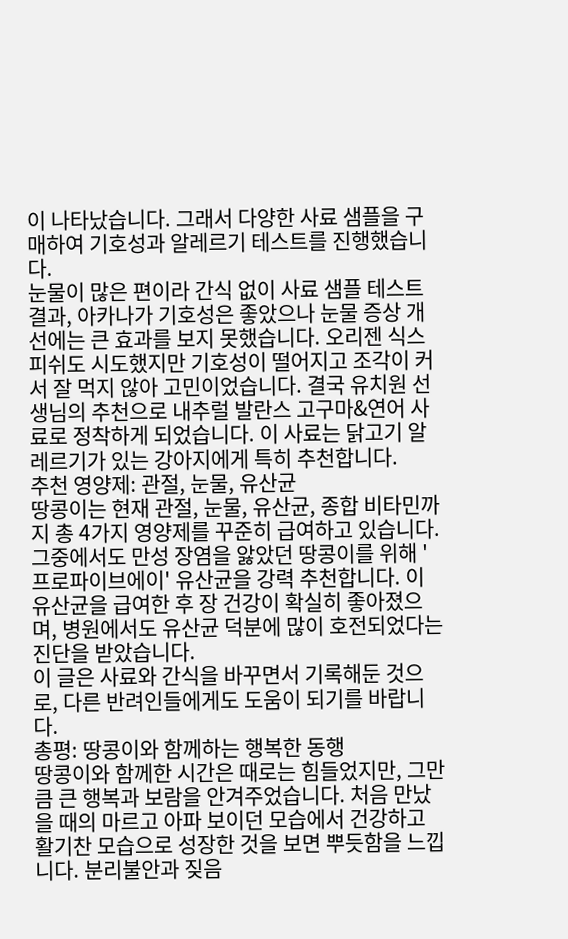이 나타났습니다. 그래서 다양한 사료 샘플을 구매하여 기호성과 알레르기 테스트를 진행했습니다.
눈물이 많은 편이라 간식 없이 사료 샘플 테스트 결과, 아카나가 기호성은 좋았으나 눈물 증상 개선에는 큰 효과를 보지 못했습니다. 오리젠 식스피쉬도 시도했지만 기호성이 떨어지고 조각이 커서 잘 먹지 않아 고민이었습니다. 결국 유치원 선생님의 추천으로 내추럴 발란스 고구마&연어 사료로 정착하게 되었습니다. 이 사료는 닭고기 알레르기가 있는 강아지에게 특히 추천합니다.
추천 영양제: 관절, 눈물, 유산균
땅콩이는 현재 관절, 눈물, 유산균, 종합 비타민까지 총 4가지 영양제를 꾸준히 급여하고 있습니다. 그중에서도 만성 장염을 앓았던 땅콩이를 위해 '프로파이브에이' 유산균을 강력 추천합니다. 이 유산균을 급여한 후 장 건강이 확실히 좋아졌으며, 병원에서도 유산균 덕분에 많이 호전되었다는 진단을 받았습니다.
이 글은 사료와 간식을 바꾸면서 기록해둔 것으로, 다른 반려인들에게도 도움이 되기를 바랍니다.
총평: 땅콩이와 함께하는 행복한 동행
땅콩이와 함께한 시간은 때로는 힘들었지만, 그만큼 큰 행복과 보람을 안겨주었습니다. 처음 만났을 때의 마르고 아파 보이던 모습에서 건강하고 활기찬 모습으로 성장한 것을 보면 뿌듯함을 느낍니다. 분리불안과 짖음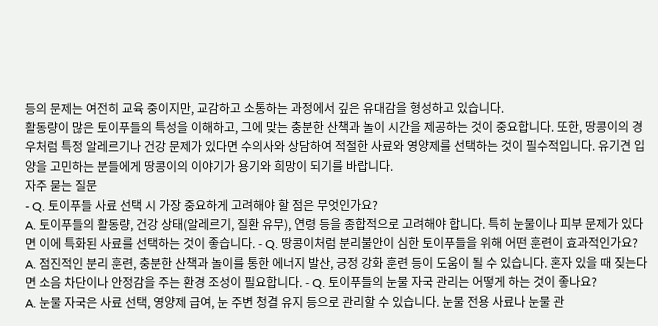등의 문제는 여전히 교육 중이지만, 교감하고 소통하는 과정에서 깊은 유대감을 형성하고 있습니다.
활동량이 많은 토이푸들의 특성을 이해하고, 그에 맞는 충분한 산책과 놀이 시간을 제공하는 것이 중요합니다. 또한, 땅콩이의 경우처럼 특정 알레르기나 건강 문제가 있다면 수의사와 상담하여 적절한 사료와 영양제를 선택하는 것이 필수적입니다. 유기견 입양을 고민하는 분들에게 땅콩이의 이야기가 용기와 희망이 되기를 바랍니다.
자주 묻는 질문
- Q. 토이푸들 사료 선택 시 가장 중요하게 고려해야 할 점은 무엇인가요?
A. 토이푸들의 활동량, 건강 상태(알레르기, 질환 유무), 연령 등을 종합적으로 고려해야 합니다. 특히 눈물이나 피부 문제가 있다면 이에 특화된 사료를 선택하는 것이 좋습니다. - Q. 땅콩이처럼 분리불안이 심한 토이푸들을 위해 어떤 훈련이 효과적인가요?
A. 점진적인 분리 훈련, 충분한 산책과 놀이를 통한 에너지 발산, 긍정 강화 훈련 등이 도움이 될 수 있습니다. 혼자 있을 때 짖는다면 소음 차단이나 안정감을 주는 환경 조성이 필요합니다. - Q. 토이푸들의 눈물 자국 관리는 어떻게 하는 것이 좋나요?
A. 눈물 자국은 사료 선택, 영양제 급여, 눈 주변 청결 유지 등으로 관리할 수 있습니다. 눈물 전용 사료나 눈물 관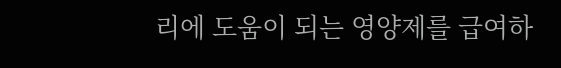리에 도움이 되는 영양제를 급여하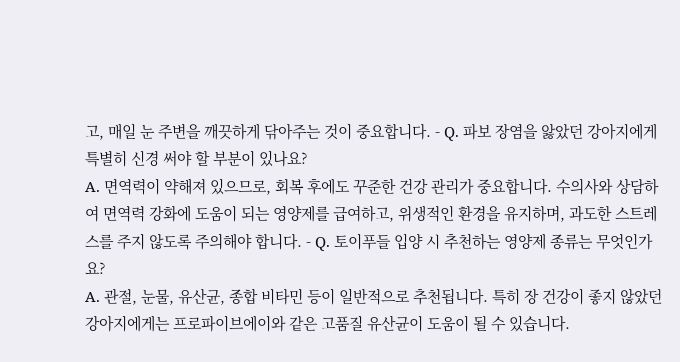고, 매일 눈 주변을 깨끗하게 닦아주는 것이 중요합니다. - Q. 파보 장염을 앓았던 강아지에게 특별히 신경 써야 할 부분이 있나요?
A. 면역력이 약해져 있으므로, 회복 후에도 꾸준한 건강 관리가 중요합니다. 수의사와 상담하여 면역력 강화에 도움이 되는 영양제를 급여하고, 위생적인 환경을 유지하며, 과도한 스트레스를 주지 않도록 주의해야 합니다. - Q. 토이푸들 입양 시 추천하는 영양제 종류는 무엇인가요?
A. 관절, 눈물, 유산균, 종합 비타민 등이 일반적으로 추천됩니다. 특히 장 건강이 좋지 않았던 강아지에게는 프로파이브에이와 같은 고품질 유산균이 도움이 될 수 있습니다.